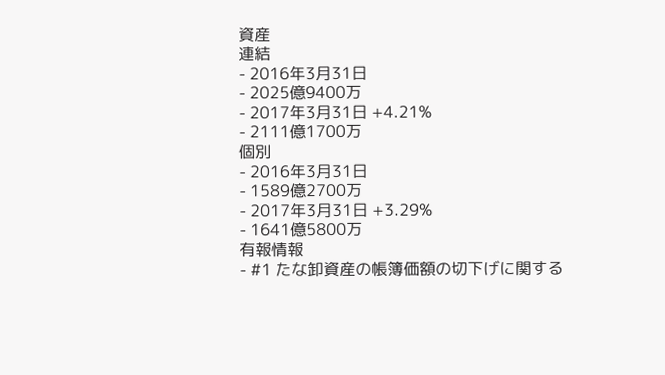資産
連結
- 2016年3月31日
- 2025億9400万
- 2017年3月31日 +4.21%
- 2111億1700万
個別
- 2016年3月31日
- 1589億2700万
- 2017年3月31日 +3.29%
- 1641億5800万
有報情報
- #1 たな卸資産の帳簿価額の切下げに関する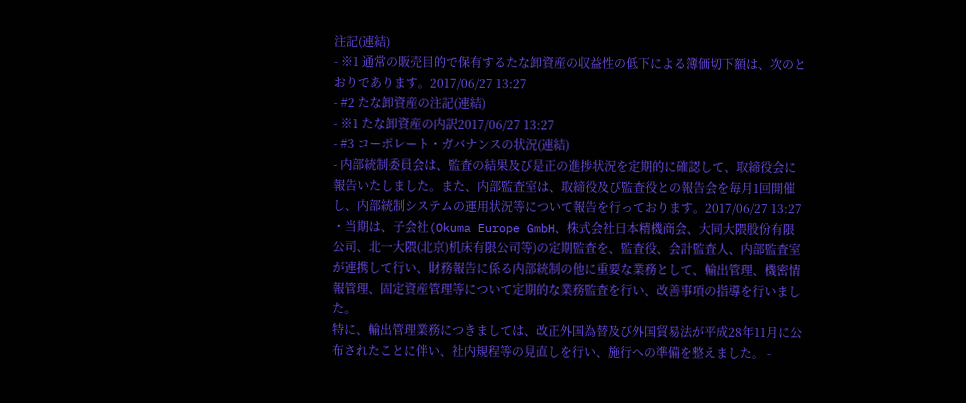注記(連結)
- ※1 通常の販売目的で保有するたな卸資産の収益性の低下による簿価切下額は、次のとおりであります。2017/06/27 13:27
- #2 たな卸資産の注記(連結)
- ※1 たな卸資産の内訳2017/06/27 13:27
- #3 コーポレート・ガバナンスの状況(連結)
- 内部統制委員会は、監査の結果及び是正の進捗状況を定期的に確認して、取締役会に報告いたしました。また、内部監査室は、取締役及び監査役との報告会を毎月1回開催し、内部統制システムの運用状況等について報告を行っております。2017/06/27 13:27
・当期は、子会社(Okuma Europe GmbH、株式会社日本精機商会、大同大隈股份有限公司、北一大隈(北京)机床有限公司等)の定期監査を、監査役、会計監査人、内部監査室が連携して行い、財務報告に係る内部統制の他に重要な業務として、輸出管理、機密情報管理、固定資産管理等について定期的な業務監査を行い、改善事項の指導を行いました。
特に、輸出管理業務につきましては、改正外国為替及び外国貿易法が平成28年11月に公布されたことに伴い、社内規程等の見直しを行い、施行への準備を整えました。 -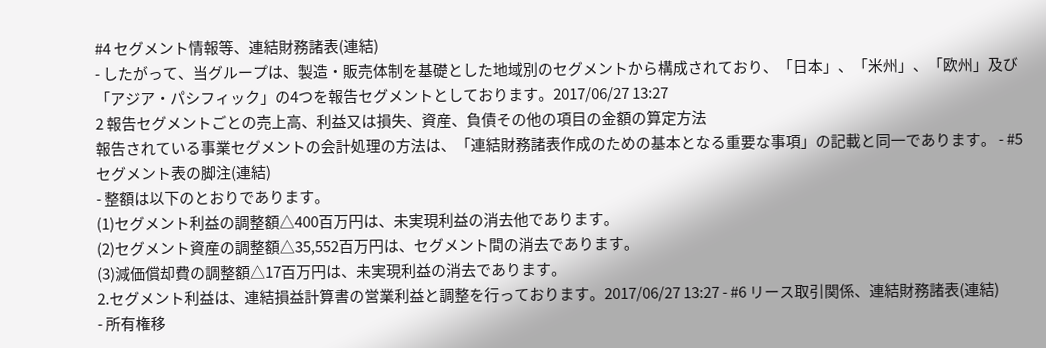#4 セグメント情報等、連結財務諸表(連結)
- したがって、当グループは、製造・販売体制を基礎とした地域別のセグメントから構成されており、「日本」、「米州」、「欧州」及び「アジア・パシフィック」の4つを報告セグメントとしております。2017/06/27 13:27
2 報告セグメントごとの売上高、利益又は損失、資産、負債その他の項目の金額の算定方法
報告されている事業セグメントの会計処理の方法は、「連結財務諸表作成のための基本となる重要な事項」の記載と同一であります。 - #5 セグメント表の脚注(連結)
- 整額は以下のとおりであります。
(1)セグメント利益の調整額△400百万円は、未実現利益の消去他であります。
(2)セグメント資産の調整額△35,552百万円は、セグメント間の消去であります。
(3)減価償却費の調整額△17百万円は、未実現利益の消去であります。
2.セグメント利益は、連結損益計算書の営業利益と調整を行っております。2017/06/27 13:27 - #6 リース取引関係、連結財務諸表(連結)
- 所有権移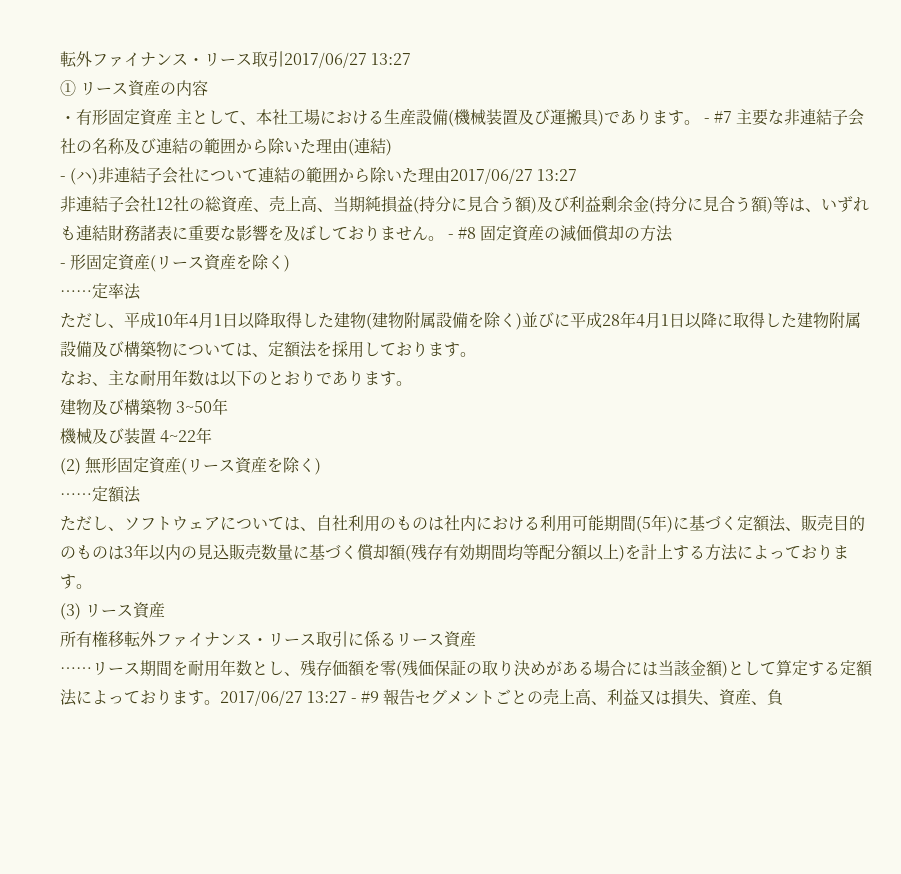転外ファイナンス・リース取引2017/06/27 13:27
① リース資産の内容
・有形固定資産 主として、本社工場における生産設備(機械装置及び運搬具)であります。 - #7 主要な非連結子会社の名称及び連結の範囲から除いた理由(連結)
- (ハ)非連結子会社について連結の範囲から除いた理由2017/06/27 13:27
非連結子会社12社の総資産、売上高、当期純損益(持分に見合う額)及び利益剰余金(持分に見合う額)等は、いずれも連結財務諸表に重要な影響を及ぼしておりません。 - #8 固定資産の減価償却の方法
- 形固定資産(リース資産を除く)
……定率法
ただし、平成10年4月1日以降取得した建物(建物附属設備を除く)並びに平成28年4月1日以降に取得した建物附属設備及び構築物については、定額法を採用しております。
なお、主な耐用年数は以下のとおりであります。
建物及び構築物 3~50年
機械及び装置 4~22年
(2) 無形固定資産(リース資産を除く)
……定額法
ただし、ソフトウェアについては、自社利用のものは社内における利用可能期間(5年)に基づく定額法、販売目的のものは3年以内の見込販売数量に基づく償却額(残存有効期間均等配分額以上)を計上する方法によっております。
(3) リース資産
所有権移転外ファイナンス・リース取引に係るリース資産
……リース期間を耐用年数とし、残存価額を零(残価保証の取り決めがある場合には当該金額)として算定する定額法によっております。2017/06/27 13:27 - #9 報告セグメントごとの売上高、利益又は損失、資産、負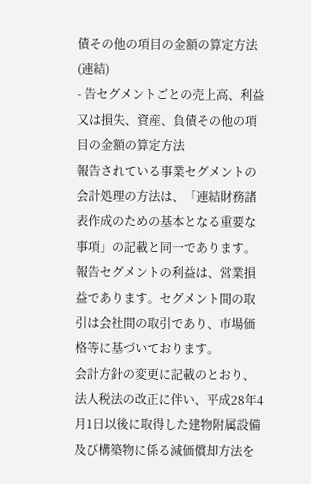債その他の項目の金額の算定方法(連結)
- 告セグメントごとの売上高、利益又は損失、資産、負債その他の項目の金額の算定方法
報告されている事業セグメントの会計処理の方法は、「連結財務諸表作成のための基本となる重要な事項」の記載と同一であります。
報告セグメントの利益は、営業損益であります。セグメント間の取引は会社間の取引であり、市場価格等に基づいております。
会計方針の変更に記載のとおり、法人税法の改正に伴い、平成28年4月1日以後に取得した建物附属設備及び構築物に係る減価償却方法を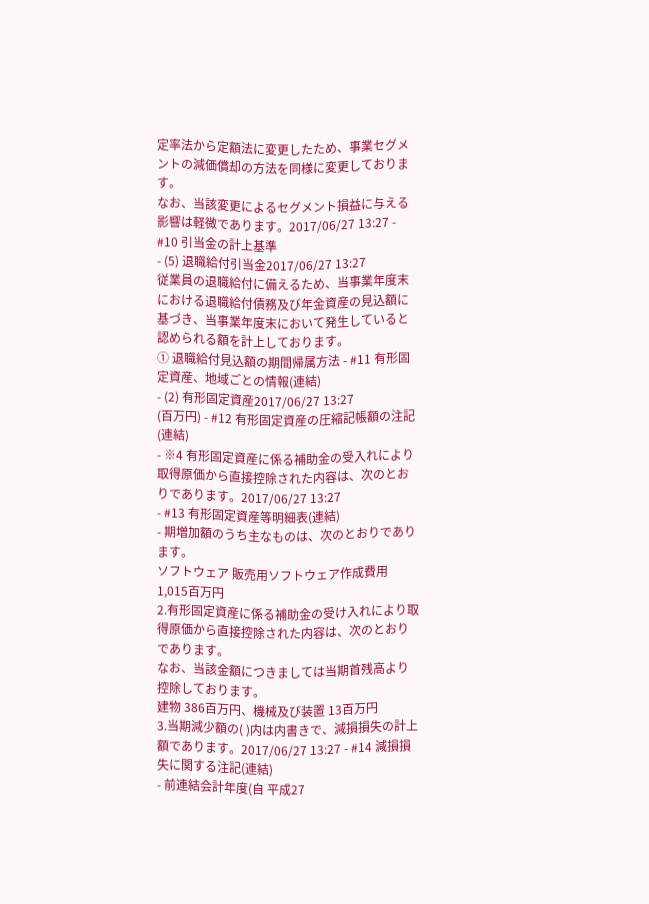定率法から定額法に変更したため、事業セグメントの減価償却の方法を同様に変更しております。
なお、当該変更によるセグメント損益に与える影響は軽微であります。2017/06/27 13:27 - #10 引当金の計上基準
- (5) 退職給付引当金2017/06/27 13:27
従業員の退職給付に備えるため、当事業年度末における退職給付債務及び年金資産の見込額に基づき、当事業年度末において発生していると認められる額を計上しております。
① 退職給付見込額の期間帰属方法 - #11 有形固定資産、地域ごとの情報(連結)
- (2) 有形固定資産2017/06/27 13:27
(百万円) - #12 有形固定資産の圧縮記帳額の注記(連結)
- ※4 有形固定資産に係る補助金の受入れにより取得原価から直接控除された内容は、次のとおりであります。2017/06/27 13:27
- #13 有形固定資産等明細表(連結)
- 期増加額のうち主なものは、次のとおりであります。
ソフトウェア 販売用ソフトウェア作成費用 1,015百万円
2.有形固定資産に係る補助金の受け入れにより取得原価から直接控除された内容は、次のとおりであります。
なお、当該金額につきましては当期首残高より控除しております。
建物 386百万円、機械及び装置 13百万円
3.当期減少額の( )内は内書きで、減損損失の計上額であります。2017/06/27 13:27 - #14 減損損失に関する注記(連結)
- 前連結会計年度(自 平成27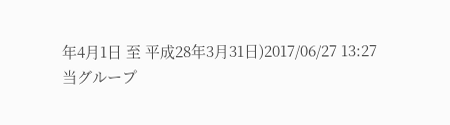年4月1日 至 平成28年3月31日)2017/06/27 13:27
当グループ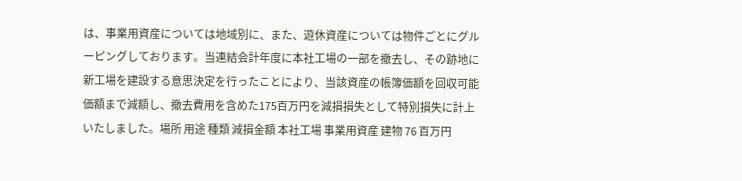は、事業用資産については地域別に、また、遊休資産については物件ごとにグルーピングしております。当連結会計年度に本社工場の一部を撤去し、その跡地に新工場を建設する意思決定を行ったことにより、当該資産の帳簿価額を回収可能価額まで減額し、撤去費用を含めた175百万円を減損損失として特別損失に計上いたしました。場所 用途 種類 減損金額 本社工場 事業用資産 建物 76 百万円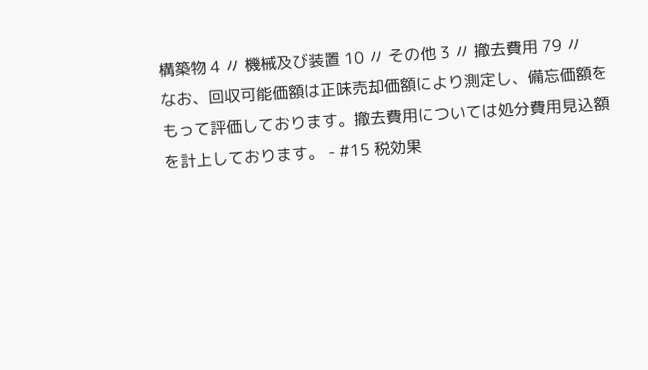構築物 4 〃 機械及び装置 10 〃 その他 3 〃 撤去費用 79 〃
なお、回収可能価額は正味売却価額により測定し、備忘価額をもって評価しております。撤去費用については処分費用見込額を計上しております。 - #15 税効果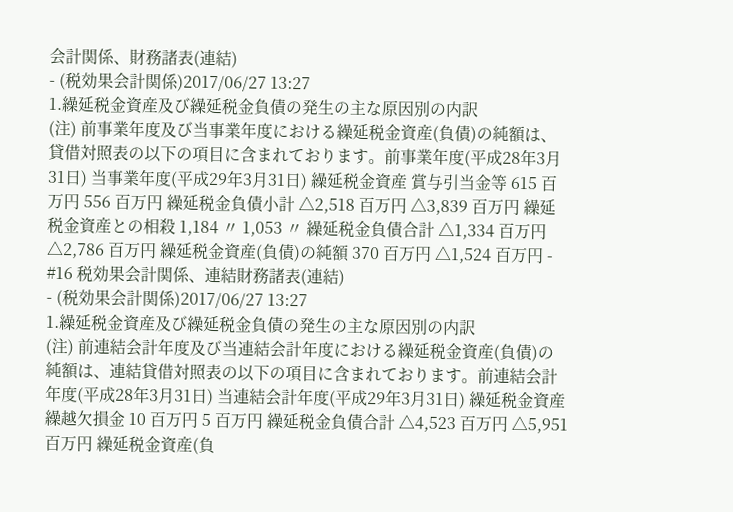会計関係、財務諸表(連結)
- (税効果会計関係)2017/06/27 13:27
1.繰延税金資産及び繰延税金負債の発生の主な原因別の内訳
(注) 前事業年度及び当事業年度における繰延税金資産(負債)の純額は、貸借対照表の以下の項目に含まれております。前事業年度(平成28年3月31日) 当事業年度(平成29年3月31日) 繰延税金資産 賞与引当金等 615 百万円 556 百万円 繰延税金負債小計 △2,518 百万円 △3,839 百万円 繰延税金資産との相殺 1,184 〃 1,053 〃 繰延税金負債合計 △1,334 百万円 △2,786 百万円 繰延税金資産(負債)の純額 370 百万円 △1,524 百万円 - #16 税効果会計関係、連結財務諸表(連結)
- (税効果会計関係)2017/06/27 13:27
1.繰延税金資産及び繰延税金負債の発生の主な原因別の内訳
(注) 前連結会計年度及び当連結会計年度における繰延税金資産(負債)の純額は、連結貸借対照表の以下の項目に含まれております。前連結会計年度(平成28年3月31日) 当連結会計年度(平成29年3月31日) 繰延税金資産 繰越欠損金 10 百万円 5 百万円 繰延税金負債合計 △4,523 百万円 △5,951 百万円 繰延税金資産(負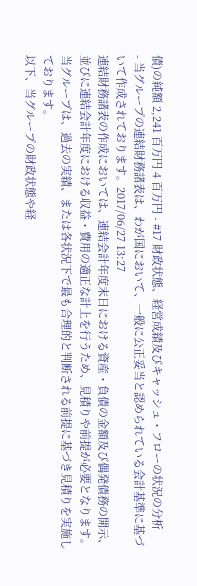債)の純額 2,241 百万円 4 百万円 - #17 財政状態、経営成績及びキャッシュ・フローの状況の分析
- 当グループの連結財務諸表は、わが国において、一般に公正妥当と認められている会計基準に基づいて作成されております。2017/06/27 13:27
連結財務諸表の作成においては、連結会計年度末日における資産・負債の金額及び偶発債務の開示、並びに連結会計年度における収益・費用の適正な計上を行うため、見積りや前提が必要となります。当グループは、過去の実績、または各状況下で最も合理的と判断される前提に基づき見積りを実施しております。
以下、当グループの財政状態や経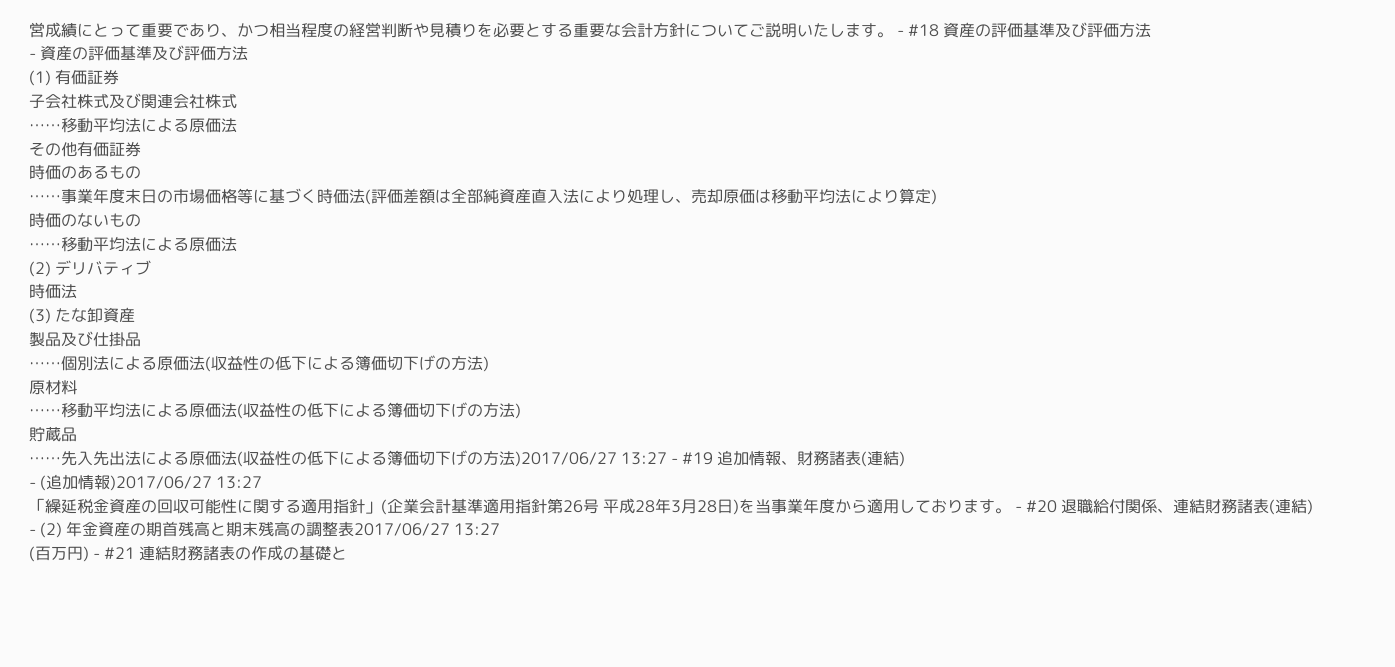営成績にとって重要であり、かつ相当程度の経営判断や見積りを必要とする重要な会計方針についてご説明いたします。 - #18 資産の評価基準及び評価方法
- 資産の評価基準及び評価方法
(1) 有価証券
子会社株式及び関連会社株式
……移動平均法による原価法
その他有価証券
時価のあるもの
……事業年度末日の市場価格等に基づく時価法(評価差額は全部純資産直入法により処理し、売却原価は移動平均法により算定)
時価のないもの
……移動平均法による原価法
(2) デリバティブ
時価法
(3) たな卸資産
製品及び仕掛品
……個別法による原価法(収益性の低下による簿価切下げの方法)
原材料
……移動平均法による原価法(収益性の低下による簿価切下げの方法)
貯蔵品
……先入先出法による原価法(収益性の低下による簿価切下げの方法)2017/06/27 13:27 - #19 追加情報、財務諸表(連結)
- (追加情報)2017/06/27 13:27
「繰延税金資産の回収可能性に関する適用指針」(企業会計基準適用指針第26号 平成28年3月28日)を当事業年度から適用しております。 - #20 退職給付関係、連結財務諸表(連結)
- (2) 年金資産の期首残高と期末残高の調整表2017/06/27 13:27
(百万円) - #21 連結財務諸表の作成の基礎と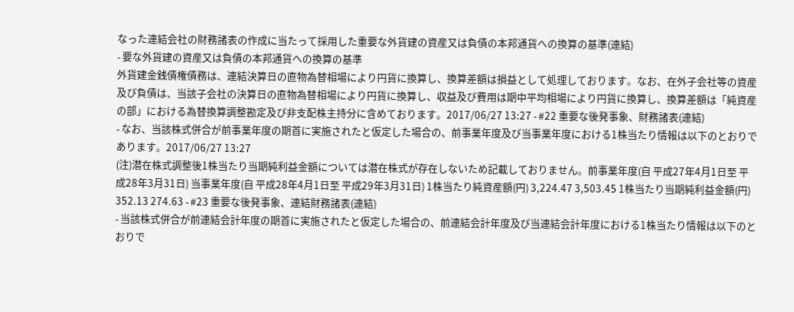なった連結会社の財務諸表の作成に当たって採用した重要な外貨建の資産又は負債の本邦通貨への換算の基準(連結)
- 要な外貨建の資産又は負債の本邦通貨への換算の基準
外貨建金銭債権債務は、連結決算日の直物為替相場により円貨に換算し、換算差額は損益として処理しております。なお、在外子会社等の資産及び負債は、当該子会社の決算日の直物為替相場により円貨に換算し、収益及び費用は期中平均相場により円貨に換算し、換算差額は「純資産の部」における為替換算調整勘定及び非支配株主持分に含めております。2017/06/27 13:27 - #22 重要な後発事象、財務諸表(連結)
- なお、当該株式併合が前事業年度の期首に実施されたと仮定した場合の、前事業年度及び当事業年度における1株当たり情報は以下のとおりであります。2017/06/27 13:27
(注)潜在株式調整後1株当たり当期純利益金額については潜在株式が存在しないため記載しておりません。前事業年度(自 平成27年4月1日至 平成28年3月31日) 当事業年度(自 平成28年4月1日至 平成29年3月31日) 1株当たり純資産額(円) 3,224.47 3,503.45 1株当たり当期純利益金額(円) 352.13 274.63 - #23 重要な後発事象、連結財務諸表(連結)
- 当該株式併合が前連結会計年度の期首に実施されたと仮定した場合の、前連結会計年度及び当連結会計年度における1株当たり情報は以下のとおりで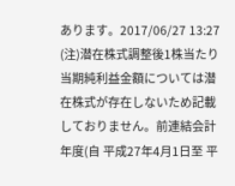あります。2017/06/27 13:27
(注)潜在株式調整後1株当たり当期純利益金額については潜在株式が存在しないため記載しておりません。前連結会計年度(自 平成27年4月1日至 平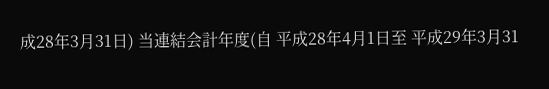成28年3月31日) 当連結会計年度(自 平成28年4月1日至 平成29年3月31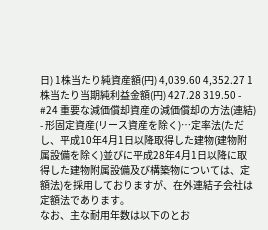日) 1株当たり純資産額(円) 4,039.60 4,352.27 1株当たり当期純利益金額(円) 427.28 319.50 - #24 重要な減価償却資産の減価償却の方法(連結)
- 形固定資産(リース資産を除く)…定率法(ただし、平成10年4月1日以降取得した建物(建物附属設備を除く)並びに平成28年4月1日以降に取得した建物附属設備及び構築物については、定額法)を採用しておりますが、在外連結子会社は定額法であります。
なお、主な耐用年数は以下のとお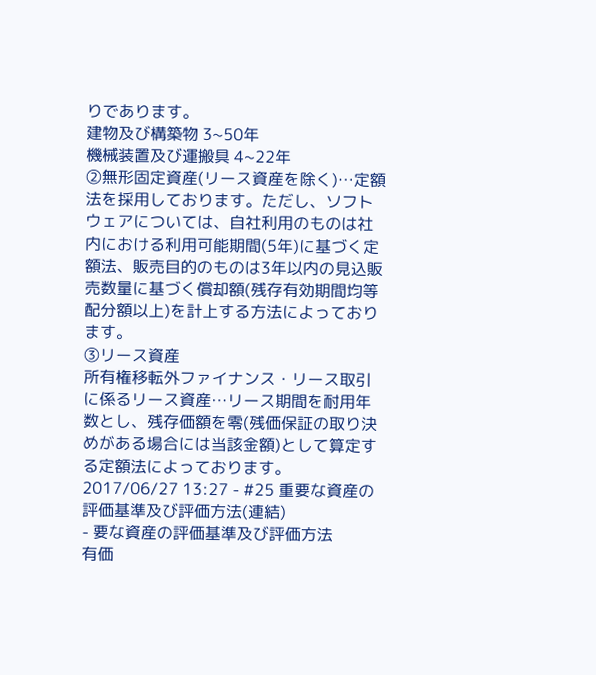りであります。
建物及び構築物 3~50年
機械装置及び運搬具 4~22年
②無形固定資産(リース資産を除く)…定額法を採用しております。ただし、ソフトウェアについては、自社利用のものは社内における利用可能期間(5年)に基づく定額法、販売目的のものは3年以内の見込販売数量に基づく償却額(残存有効期間均等配分額以上)を計上する方法によっております。
③リース資産
所有権移転外ファイナンス・リース取引に係るリース資産…リース期間を耐用年数とし、残存価額を零(残価保証の取り決めがある場合には当該金額)として算定する定額法によっております。2017/06/27 13:27 - #25 重要な資産の評価基準及び評価方法(連結)
- 要な資産の評価基準及び評価方法
有価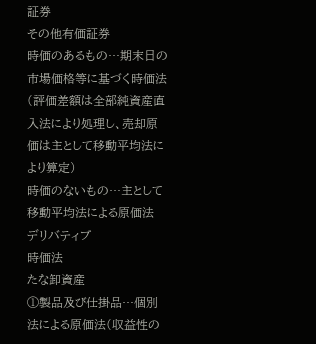証券
その他有価証券
時価のあるもの…期末日の市場価格等に基づく時価法(評価差額は全部純資産直入法により処理し、売却原価は主として移動平均法により算定)
時価のないもの…主として移動平均法による原価法
デリバティブ
時価法
たな卸資産
①製品及び仕掛品…個別法による原価法(収益性の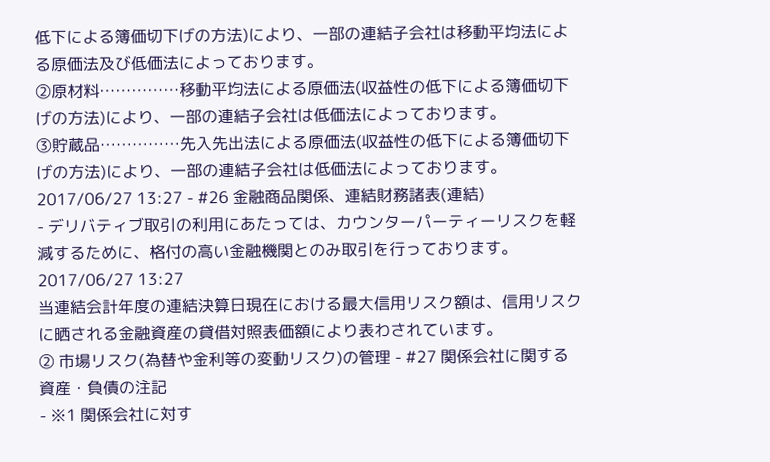低下による簿価切下げの方法)により、一部の連結子会社は移動平均法による原価法及び低価法によっております。
②原材料……………移動平均法による原価法(収益性の低下による簿価切下げの方法)により、一部の連結子会社は低価法によっております。
③貯蔵品……………先入先出法による原価法(収益性の低下による簿価切下げの方法)により、一部の連結子会社は低価法によっております。2017/06/27 13:27 - #26 金融商品関係、連結財務諸表(連結)
- デリバティブ取引の利用にあたっては、カウンターパーティーリスクを軽減するために、格付の高い金融機関とのみ取引を行っております。2017/06/27 13:27
当連結会計年度の連結決算日現在における最大信用リスク額は、信用リスクに晒される金融資産の貸借対照表価額により表わされています。
② 市場リスク(為替や金利等の変動リスク)の管理 - #27 関係会社に関する資産・負債の注記
- ※1 関係会社に対す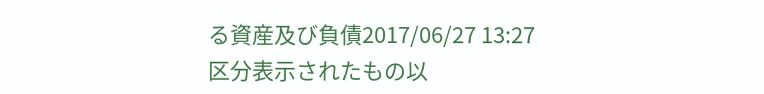る資産及び負債2017/06/27 13:27
区分表示されたもの以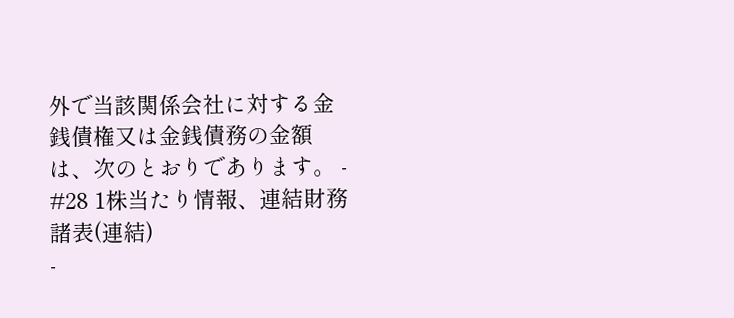外で当該関係会社に対する金銭債権又は金銭債務の金額は、次のとおりであります。 - #28 1株当たり情報、連結財務諸表(連結)
-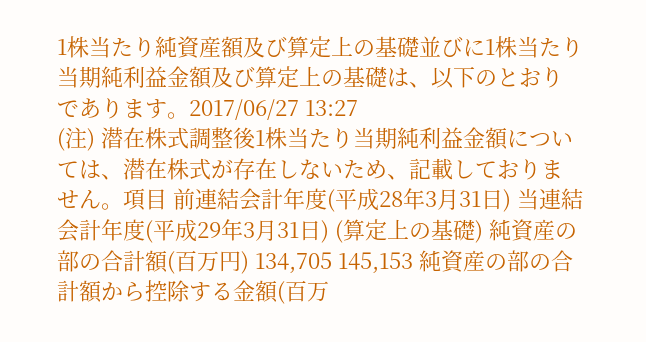1株当たり純資産額及び算定上の基礎並びに1株当たり当期純利益金額及び算定上の基礎は、以下のとおりであります。2017/06/27 13:27
(注) 潜在株式調整後1株当たり当期純利益金額については、潜在株式が存在しないため、記載しておりません。項目 前連結会計年度(平成28年3月31日) 当連結会計年度(平成29年3月31日) (算定上の基礎) 純資産の部の合計額(百万円) 134,705 145,153 純資産の部の合計額から控除する金額(百万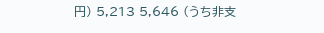円) 5,213 5,646 (うち非支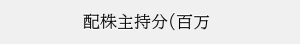配株主持分(百万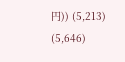円)) (5,213) (5,646)